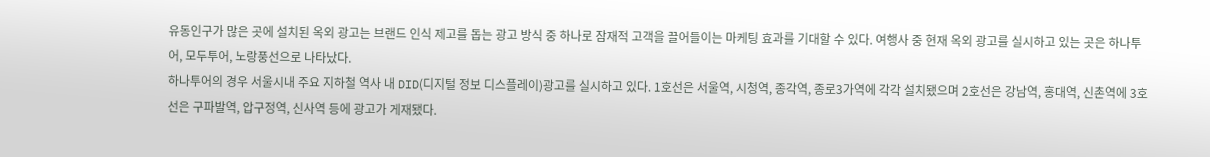유동인구가 많은 곳에 설치된 옥외 광고는 브랜드 인식 제고를 돕는 광고 방식 중 하나로 잠재적 고객을 끌어들이는 마케팅 효과를 기대할 수 있다. 여행사 중 현재 옥외 광고를 실시하고 있는 곳은 하나투어, 모두투어, 노랑풍선으로 나타났다.
하나투어의 경우 서울시내 주요 지하철 역사 내 DID(디지털 정보 디스플레이)광고를 실시하고 있다. 1호선은 서울역, 시청역, 종각역, 종로3가역에 각각 설치됐으며 2호선은 강남역, 홍대역, 신촌역에 3호선은 구파발역, 압구정역, 신사역 등에 광고가 게재됐다.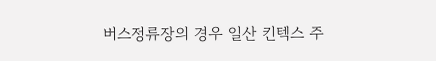버스정류장의 경우 일산 킨텍스 주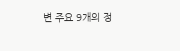변 주요 9개의 정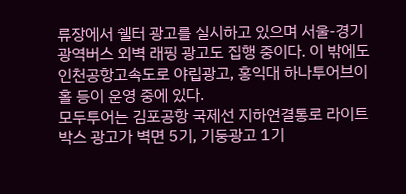류장에서 쉘터 광고를 실시하고 있으며 서울-경기 광역버스 외벽 래핑 광고도 집행 중이다. 이 밖에도 인천공항고속도로 야립광고, 홍익대 하나투어브이홀 등이 운영 중에 있다.
모두투어는 김포공항 국제선 지하연결통로 라이트박스 광고가 벽면 5기, 기둥광고 1기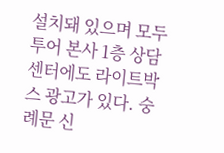설치돼 있으며 모두투어 본사 1층 상담센터에도 라이트박스 광고가 있다. 숭례문 신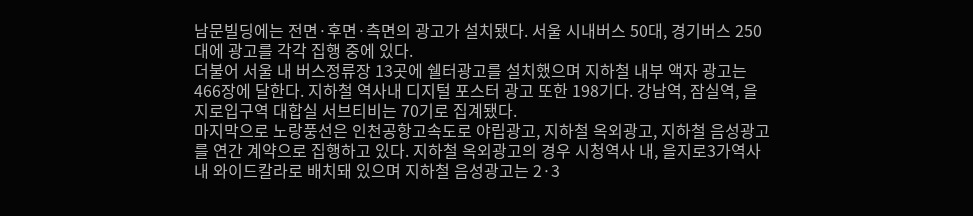남문빌딩에는 전면·후면·측면의 광고가 설치됐다. 서울 시내버스 50대, 경기버스 250대에 광고를 각각 집행 중에 있다.
더불어 서울 내 버스정류장 13곳에 쉘터광고를 설치했으며 지하철 내부 액자 광고는 466장에 달한다. 지하철 역사내 디지털 포스터 광고 또한 198기다. 강남역, 잠실역, 을지로입구역 대합실 서브티비는 70기로 집계됐다.
마지막으로 노랑풍선은 인천공항고속도로 야립광고, 지하철 옥외광고, 지하철 음성광고를 연간 계약으로 집행하고 있다. 지하철 옥외광고의 경우 시청역사 내, 을지로3가역사 내 와이드칼라로 배치돼 있으며 지하철 음성광고는 2·3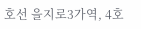호선 을지로3가역, 4호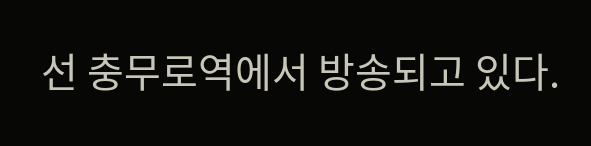선 충무로역에서 방송되고 있다.